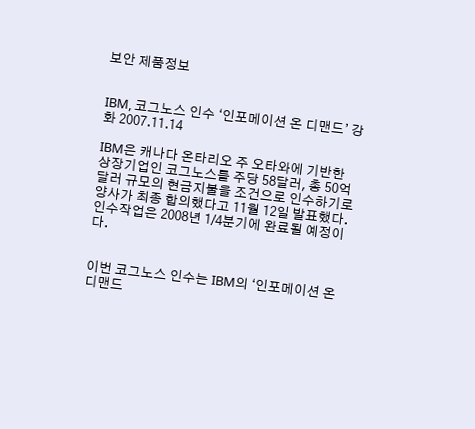보안 제품정보


IBM, 코그노스 인수 ‘인포메이션 온 디맨드’ 강화 2007.11.14

IBM은 캐나다 온타리오 주 오타와에 기반한 상장기업인 코그노스를 주당 58달러, 총 50억달러 규모의 현금지불을 조건으로 인수하기로 양사가 최종 합의했다고 11월 12일 발표했다. 인수작업은 2008년 1/4분기에 완료될 예정이다.


이번 코그노스 인수는 IBM의 ‘인포메이션 온 디맨드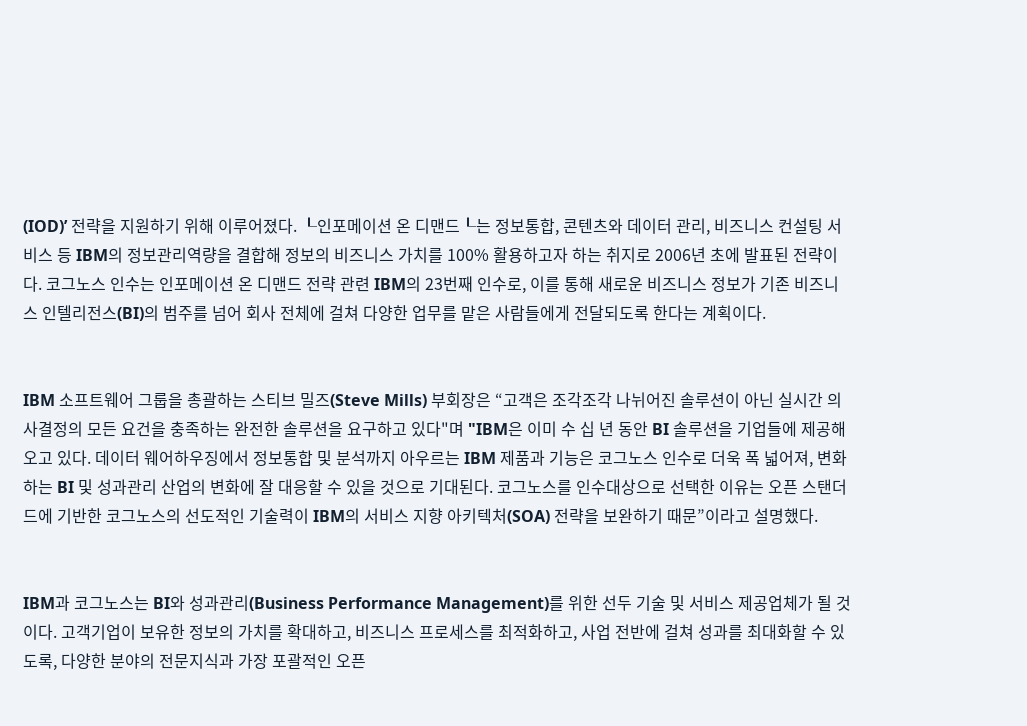(IOD)’ 전략을 지원하기 위해 이루어졌다. ┖인포메이션 온 디맨드┖는 정보통합, 콘텐츠와 데이터 관리, 비즈니스 컨설팅 서비스 등 IBM의 정보관리역량을 결합해 정보의 비즈니스 가치를 100% 활용하고자 하는 취지로 2006년 초에 발표된 전략이다. 코그노스 인수는 인포메이션 온 디맨드 전략 관련 IBM의 23번째 인수로, 이를 통해 새로운 비즈니스 정보가 기존 비즈니스 인텔리전스(BI)의 범주를 넘어 회사 전체에 걸쳐 다양한 업무를 맡은 사람들에게 전달되도록 한다는 계획이다.


IBM 소프트웨어 그룹을 총괄하는 스티브 밀즈(Steve Mills) 부회장은 “고객은 조각조각 나뉘어진 솔루션이 아닌 실시간 의사결정의 모든 요건을 충족하는 완전한 솔루션을 요구하고 있다"며 "IBM은 이미 수 십 년 동안 BI 솔루션을 기업들에 제공해 오고 있다. 데이터 웨어하우징에서 정보통합 및 분석까지 아우르는 IBM 제품과 기능은 코그노스 인수로 더욱 폭 넓어져, 변화하는 BI 및 성과관리 산업의 변화에 잘 대응할 수 있을 것으로 기대된다. 코그노스를 인수대상으로 선택한 이유는 오픈 스탠더드에 기반한 코그노스의 선도적인 기술력이 IBM의 서비스 지향 아키텍처(SOA) 전략을 보완하기 때문”이라고 설명했다.


IBM과 코그노스는 BI와 성과관리(Business Performance Management)를 위한 선두 기술 및 서비스 제공업체가 될 것이다. 고객기업이 보유한 정보의 가치를 확대하고, 비즈니스 프로세스를 최적화하고, 사업 전반에 걸쳐 성과를 최대화할 수 있도록, 다양한 분야의 전문지식과 가장 포괄적인 오픈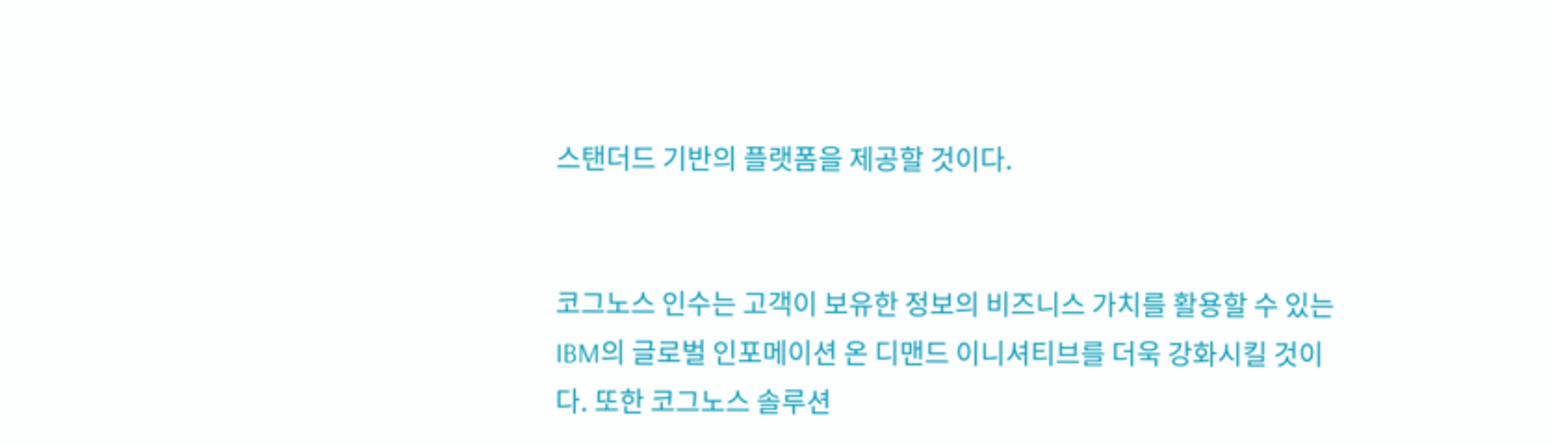스탠더드 기반의 플랫폼을 제공할 것이다.


코그노스 인수는 고객이 보유한 정보의 비즈니스 가치를 활용할 수 있는 IBM의 글로벌 인포메이션 온 디맨드 이니셔티브를 더욱 강화시킬 것이다. 또한 코그노스 솔루션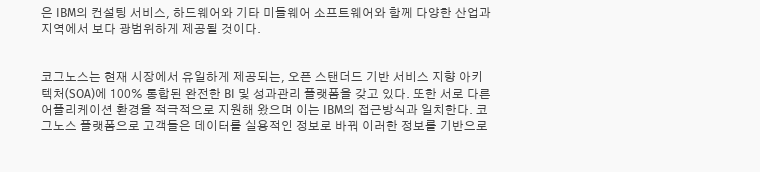은 IBM의 컨설팅 서비스, 하드웨어와 기타 미들웨어 소프트웨어와 함께 다양한 산업과 지역에서 보다 광범위하게 제공될 것이다.


코그노스는 현재 시장에서 유일하게 제공되는, 오픈 스탠더드 기반 서비스 지향 아키텍처(SOA)에 100% 통합된 완전한 BI 및 성과관리 플랫폼을 갖고 있다. 또한 서로 다른 어플리케이션 환경을 적극적으로 지원해 왔으며 이는 IBM의 접근방식과 일치한다. 코그노스 플랫폼으로 고객들은 데이터를 실용적인 정보로 바꿔 이러한 정보를 기반으로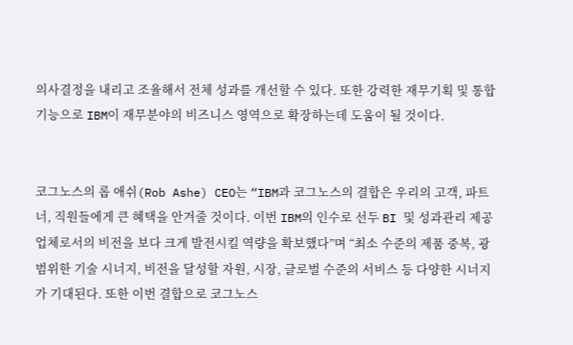의사결정을 내리고 조율해서 전체 성과를 개선할 수 있다. 또한 강력한 재무기획 및 통합 기능으로 IBM이 재무분야의 비즈니스 영역으로 확장하는데 도움이 될 것이다.


코그노스의 롭 애쉬(Rob Ashe) CEO는 “IBM과 코그노스의 결합은 우리의 고객, 파트너, 직원들에게 큰 혜택을 안겨줄 것이다. 이번 IBM의 인수로 선두 BI 및 성과관리 제공업체로서의 비전을 보다 크게 발전시킬 역량을 확보했다”며 “최소 수준의 제품 중복, 광범위한 기술 시너지, 비전을 달성할 자원, 시장, 글로벌 수준의 서비스 등 다양한 시너지가 기대된다. 또한 이번 결합으로 코그노스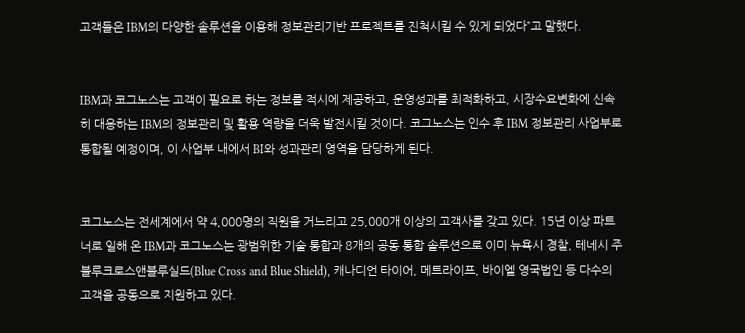고객들은 IBM의 다양한 솔루션을 이용해 정보관리기반 프로젝트를 진척시킬 수 있게 되었다”고 말했다.


IBM과 코그노스는 고객이 필요로 하는 정보를 적시에 제공하고, 운영성과를 최적화하고, 시장수요변화에 신속히 대응하는 IBM의 정보관리 및 활용 역량을 더욱 발전시킬 것이다. 코그노스는 인수 후 IBM 정보관리 사업부로 통합될 예정이며, 이 사업부 내에서 BI와 성과관리 영역을 담당하게 된다.


코그노스는 전세계에서 약 4,000명의 직원을 거느리고 25,000개 이상의 고객사를 갖고 있다. 15년 이상 파트너로 일해 온 IBM과 코그노스는 광범위한 기술 통합과 8개의 공동 통합 솔루션으로 이미 뉴욕시 경찰, 테네시 주 블루크로스앤블루실드(Blue Cross and Blue Shield), 캐나디언 타이어, 메트라이프, 바이엘 영국법인 등 다수의 고객을 공동으로 지원하고 있다.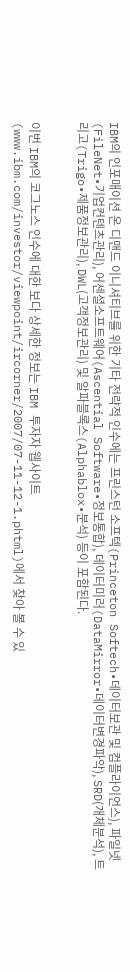IBM의 인포매이션 온 디맨드 이니셔티브를 위한 기타 전략적 인수에는 프린스턴 소프텍(Princeton Softech•데이터보관 및 컴플라이언스), 파일넷(FileNet•기업컨텐츠관리), 어센셜소프트웨어(Ascential Software•정보통합), 데이터미러(DataMirror•데이터변경파악), SRD(개체분석), 트리고(Trigo•제품정보관리), DWL(고객정보관리) 및 알파블록스(Alphablox•분석) 등이 포함된다.


이번 IBM의 코그노스 인수에 대한 보다 상세한 정보는 IBM 투자자 웹사이트(www.ibm.com/investor/viewpoint/ircorner/2007/07-11-12-1.phtml)에서 찾아 볼 수 있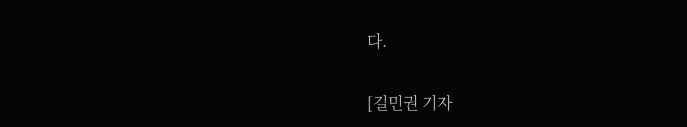다.

[길민권 기자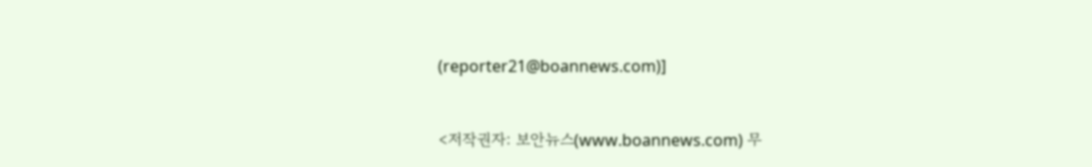(reporter21@boannews.com)]


<저작권자: 보안뉴스(www.boannews.com) 무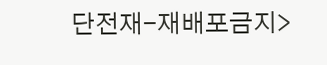단전재-재배포금지>